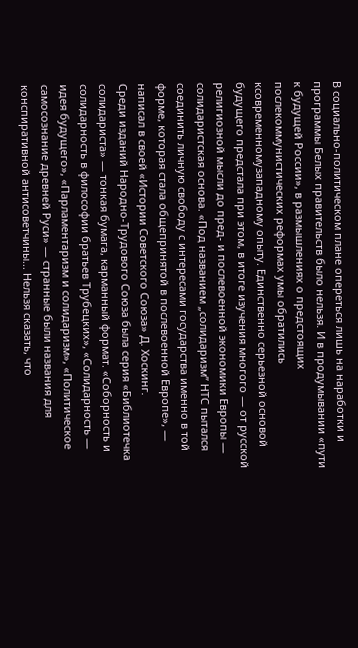В социально-политическом плане опереться лишь на наработки и программы Белых правительств было нельзя. И в продумывании «пути к будущей России», в размышлениях о предстоящих послекоммунистических реформах умы обратились ксовременномузападному опыту. Единственно серьезной основой будущего предстала при этом, в итоге изучения многого — от русской религиозной мысли до пред- и послевоенной экономики Европы — солидаристская основа. «Под названием „солидаризм” НТС пытался соединить личную свободу с интересами государства именно в той форме, которая стала общепринятой в послевоенной Европе», — написал в своей «Истории Советского Союза» Д. Хоскинг.
Среди изданий Народно-Трудового Союза была серия «Библиотечка солидариста» — тонкая бумага, карманный формат. «Соборность и солидарность в философии братьев Трубецких», «Солидарность — идея будущего», «Парламентаризм и солидаризм», «Политическое самосознание древней Руси» — странные были названия для конспиративной антисоветчины... Нельзя сказать, что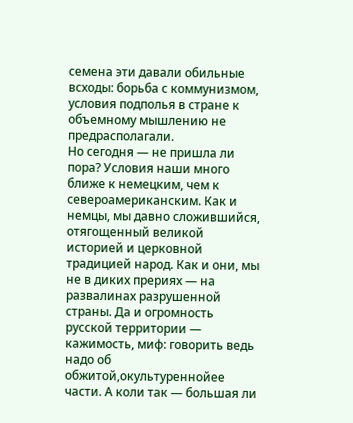семена эти давали обильные всходы: борьба с коммунизмом, условия подполья в стране к объемному мышлению не предрасполагали.
Но сегодня — не пришла ли пора? Условия наши много ближе к немецким, чем к североамериканским. Как и немцы, мы давно сложившийся, отягощенный великой историей и церковной традицией народ. Как и они, мы не в диких прериях — на развалинах разрушенной страны. Да и огромность русской территории — кажимость, миф: говорить ведь надо об обжитой,окультуреннойее части. А коли так — большая ли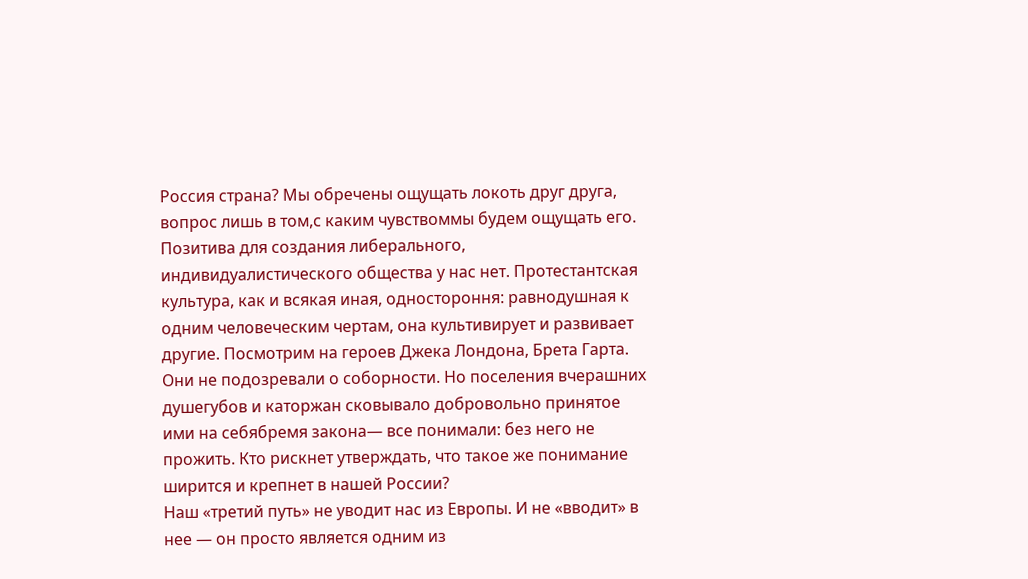Россия страна? Мы обречены ощущать локоть друг друга, вопрос лишь в том,с каким чувствоммы будем ощущать его.
Позитива для создания либерального, индивидуалистического общества у нас нет. Протестантская культура, как и всякая иная, одностороння: равнодушная к одним человеческим чертам, она культивирует и развивает другие. Посмотрим на героев Джека Лондона, Брета Гарта. Они не подозревали о соборности. Но поселения вчерашних душегубов и каторжан сковывало добровольно принятое ими на себябремя закона— все понимали: без него не прожить. Кто рискнет утверждать, что такое же понимание ширится и крепнет в нашей России?
Наш «третий путь» не уводит нас из Европы. И не «вводит» в нее — он просто является одним из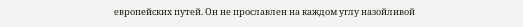европейских путей. Он не прославлен на каждом углу назойливой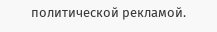политической рекламой.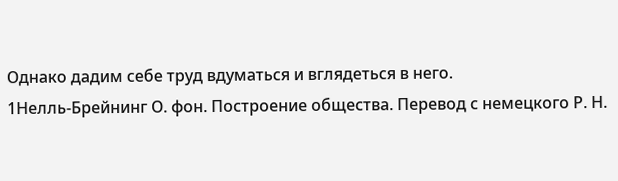Однако дадим себе труд вдуматься и вглядеться в него.
1Нелль-Брейнинг О. фон. Построение общества. Перевод с немецкого Р. Н.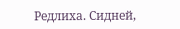Редлиха. Сидней,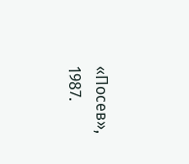«Посев», 1987.